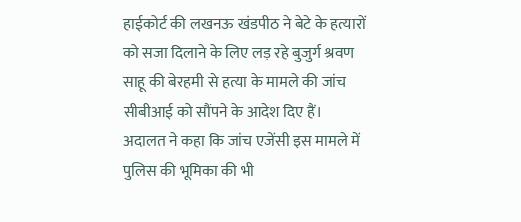हाईकोर्ट की लखनऊ खंडपीठ ने बेटे के हत्यारों को सजा दिलाने के लिए लड़ रहे बुजुर्ग श्रवण साहू की बेरहमी से हत्या के मामले की जांच सीबीआई को सौंपने के आदेश दिए हैं।
अदालत ने कहा कि जांच एजेंसी इस मामले में पुलिस की भूमिका की भी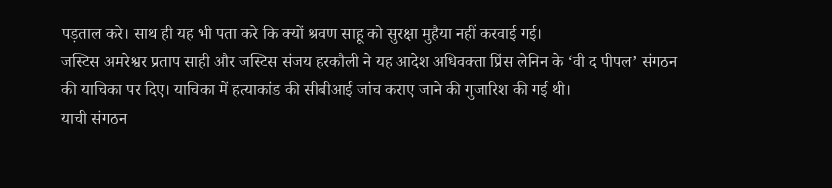पड़ताल करे। साथ ही यह भी पता करे कि क्यों श्रवण साहू को सुरक्षा मुहैया नहीं करवाई गई।
जस्टिस अमरेश्वर प्रताप साही और जस्टिस संजय हरकौली ने यह आदेश अधिवक्ता प्रिंस लेनिन के ‘वी द पीपल’ संगठन की याचिका पर दिए। याचिका में हत्याकांड की सीबीआई जांच कराए जाने की गुजारिश की गई थी।
याची संगठन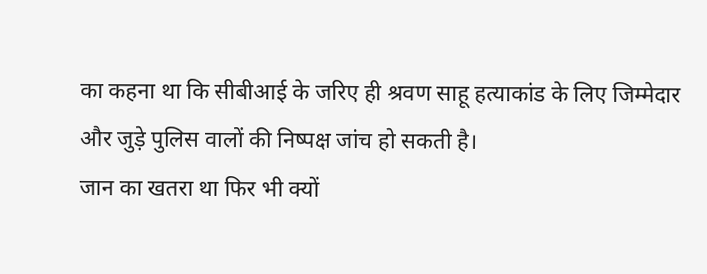का कहना था कि सीबीआई के जरिए ही श्रवण साहू हत्याकांड के लिए जिम्मेदार और जुड़े पुलिस वालों की निष्पक्ष जांच हो सकती है।
जान का खतरा था फिर भी क्यों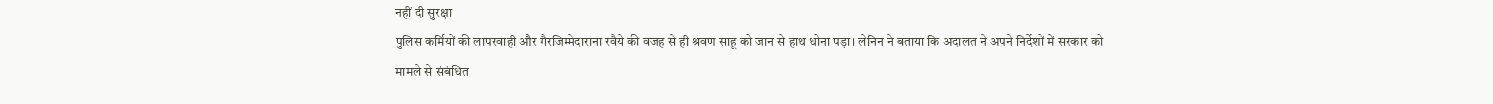नहीं दी सुरक्षा
पुलिस कर्मियों की लापरवाही और गैरजिम्मेदाराना रवैये की वजह से ही श्रवण साहू को जान से हाथ धोना पड़ा। लेनिन ने बताया कि अदालत ने अपने निर्देशों में सरकार को मामले से संबंधित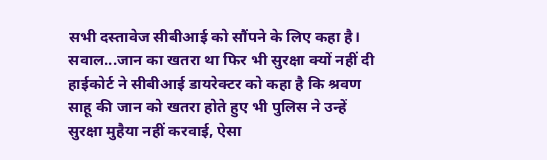सभी दस्तावेज सीबीआई को सौंपने के लिए कहा है।
सवाल...जान का खतरा था फिर भी सुरक्षा क्यों नहीं दी
हाईकोर्ट ने सीबीआई डायरेक्टर को कहा है कि श्रवण साहू की जान को खतरा होते हुए भी पुलिस ने उन्हें सुरक्षा मुहैया नहीं करवाई, ऐसा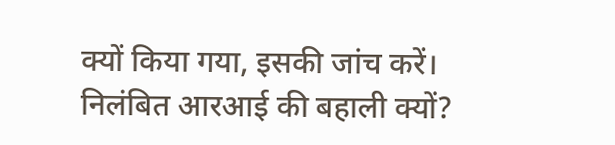क्यों किया गया, इसकी जांच करें।
निलंबित आरआई की बहाली क्यों?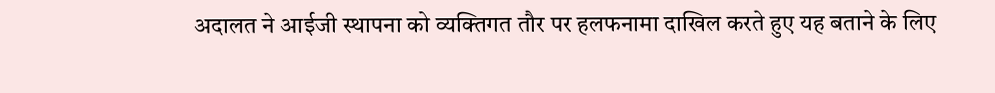अदालत ने आईजी स्थापना को व्यक्तिगत तौर पर हलफनामा दाखिल करते हुए यह बताने के लिए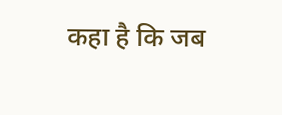कहा है कि जब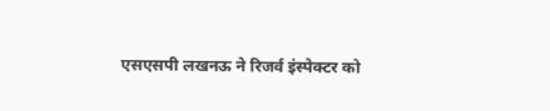एसएसपी लखनऊ ने रिजर्व इंस्पेक्टर को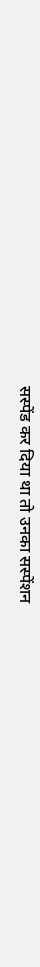सस्पेंड कर दिया था तो उनका सस्पेंशन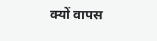क्यों वापस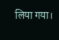लिया गया।